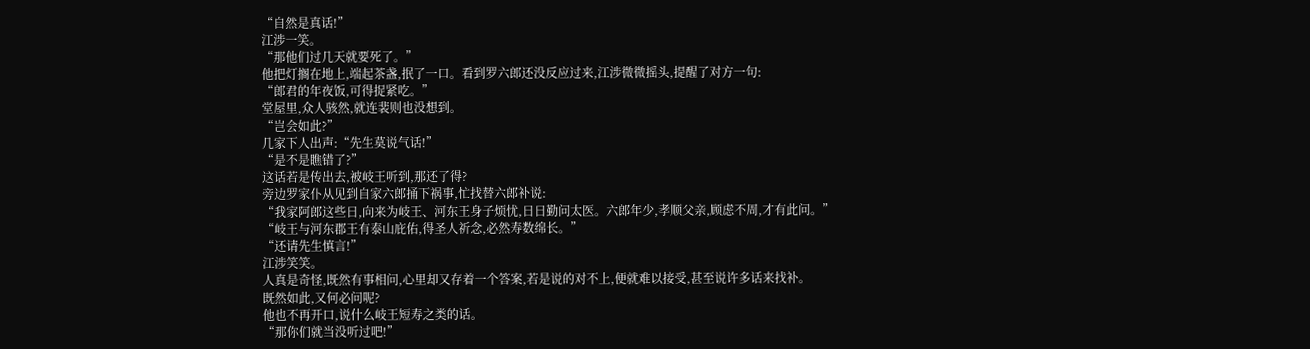“自然是真话!”
江涉一笑。
“那他们过几天就要死了。”
他把灯搁在地上,端起茶盏,抿了一口。看到罗六郎还没反应过来,江涉微微摇头,提醒了对方一句:
“郎君的年夜饭,可得捉紧吃。”
堂屋里,众人骇然,就连裴则也没想到。
“岂会如此?”
几家下人出声:“先生莫说气话!”
“是不是瞧错了?”
这话若是传出去,被岐王听到,那还了得?
旁边罗家仆从见到自家六郎捅下祸事,忙找替六郎补说:
“我家阿郎这些日,向来为岐王、河东王身子烦忧,日日勤问太医。六郎年少,孝顺父亲,顾虑不周,才有此问。”
“岐王与河东郡王有泰山庇佑,得圣人祈念,必然寿数绵长。”
“还请先生慎言!”
江涉笑笑。
人真是奇怪,既然有事相问,心里却又存着一个答案,若是说的对不上,便就难以接受,甚至说许多话来找补。
既然如此,又何必问呢?
他也不再开口,说什么岐王短寿之类的话。
“那你们就当没听过吧!”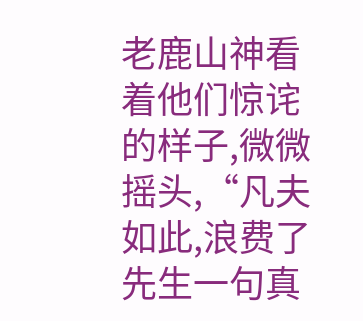老鹿山神看着他们惊诧的样子,微微摇头,“凡夫如此,浪费了先生一句真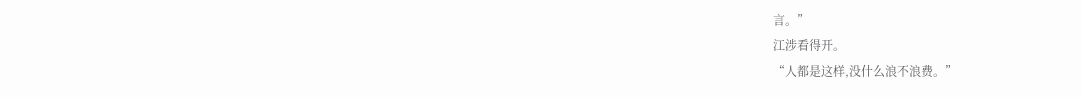言。”
江涉看得开。
“人都是这样,没什么浪不浪费。”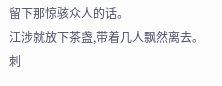留下那惊骇众人的话。
江涉就放下茶盏,带着几人飘然离去。
刺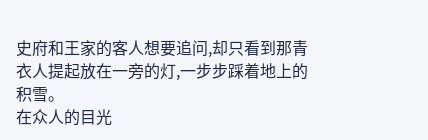史府和王家的客人想要追问,却只看到那青衣人提起放在一旁的灯,一步步踩着地上的积雪。
在众人的目光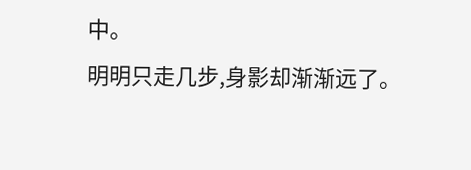中。
明明只走几步,身影却渐渐远了。